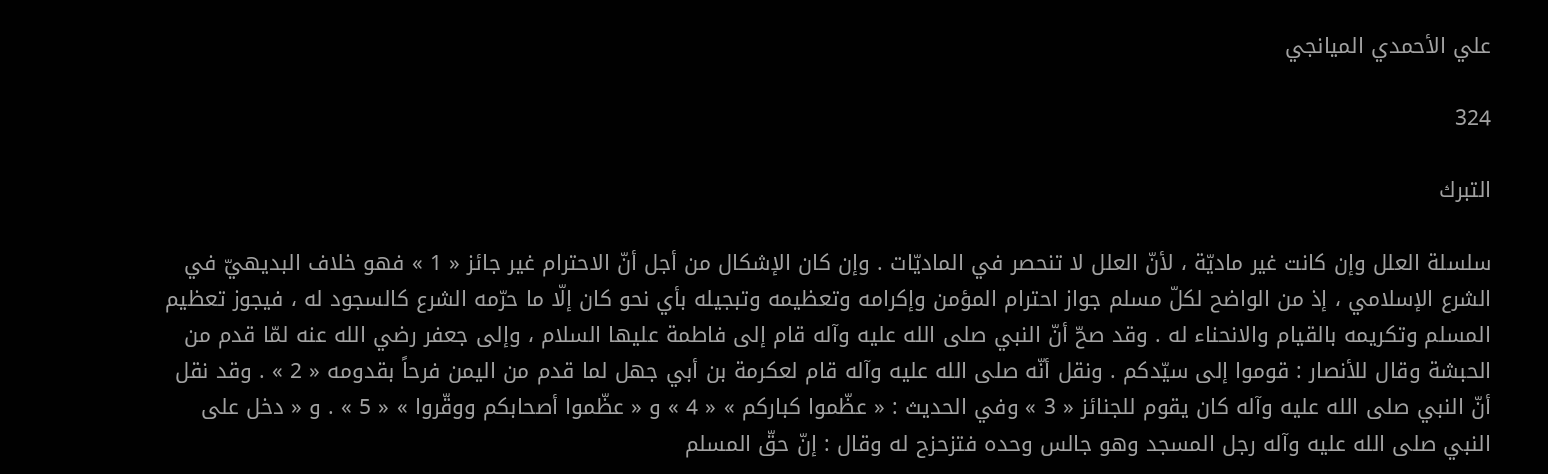علي الأحمدي الميانجي

324

التبرك

سلسلة العلل وإن كانت غير ماديّة ، لأنّ العلل لا تنحصر في الماديّات . وإن كان الإشكال من أجل أنّ الاحترام غير جائز « 1 » فهو خلاف البديهيّ في الشرع الإسلامي ، إذ من الواضح لكلّ مسلم جواز احترام المؤمن وإكرامه وتعظيمه وتبجيله بأي نحو كان إلّا ما حرّمه الشرع كالسجود له ، فيجوز تعظيم المسلم وتكريمه بالقيام والانحناء له . وقد صحّ أنّ النبي صلى الله عليه وآله قام إلى فاطمة عليها السلام ، وإلى جعفر رضي الله عنه لمّا قدم من الحبشة وقال للأنصار : قوموا إلى سيّدكم . ونقل أنّه صلى الله عليه وآله قام لعكرمة بن أبي جهل لما قدم من اليمن فرحاً بقدومه « 2 » . وقد نقل أنّ النبي صلى الله عليه وآله كان يقوم للجنائز « 3 » وفي الحديث : « عظّموا كباركم » « 4 » و « عظّموا أصحابكم ووقّروا » « 5 » . و « دخل على النبي صلى الله عليه وآله رجل المسجد وهو جالس وحده فتزحزح له وقال : إنّ حقّ المسلم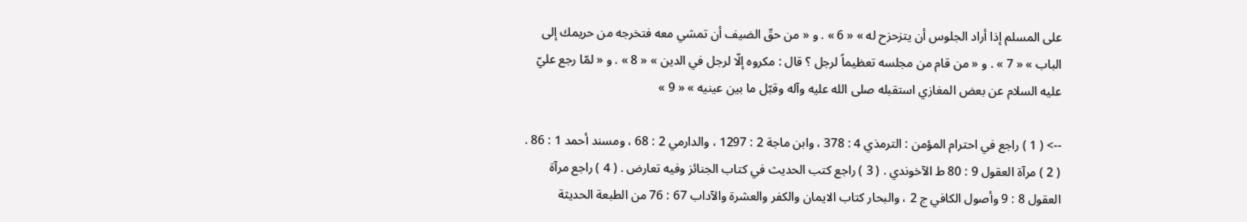على المسلم إذا أراد الجلوس أن يتزحزح له » « 6 » . و « من حقّ الضيف أن تمشي معه فتخرجه من حريمك إلى الباب » « 7 » . و « من قام من مجلسه تعظيماً لرجل ؟ قال : مكروه إلّا لرجل في الدين » « 8 » . و « لمّا رجع عليّ عليه السلام عن بعض المغازي استقبله صلى الله عليه وآله وقبّل ما بين عينيه » « 9 »

--> ( 1 ) راجع في احترام المؤمن : الترمذي 4 : 378 ، وابن ماجة 2 : 1297 ، والدارمي 2 : 68 ، ومسند أحمد 1 : 86 . ( 2 ) مرآة العقول 9 : 80 ط الآخوندي . ( 3 ) راجع كتب الحديث في كتاب الجنائز وفيه تعارض . ( 4 ) راجع مرآة العقول 8 : 9 وأصول الكافي ج 2 ، والبحار كتاب الايمان والكفر والعشرة والآداب 67 : 76 من الطبعة الحديثة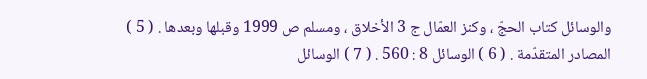والوسائل كتاب الحجّ ، وكنز العمّال ج 3 الأخلاق ، ومسلم ص 1999 وقبلها وبعدها . ( 5 ) المصادر المتقدّمة . ( 6 ) الوسائل 8 : 560 . ( 7 ) الوسائل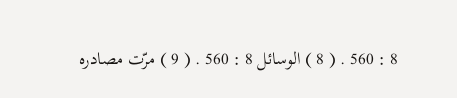8 : 560 . ( 8 ) الوسائل 8 : 560 . ( 9 ) مرّت مصادره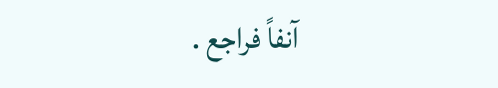آنفاً فراجع .